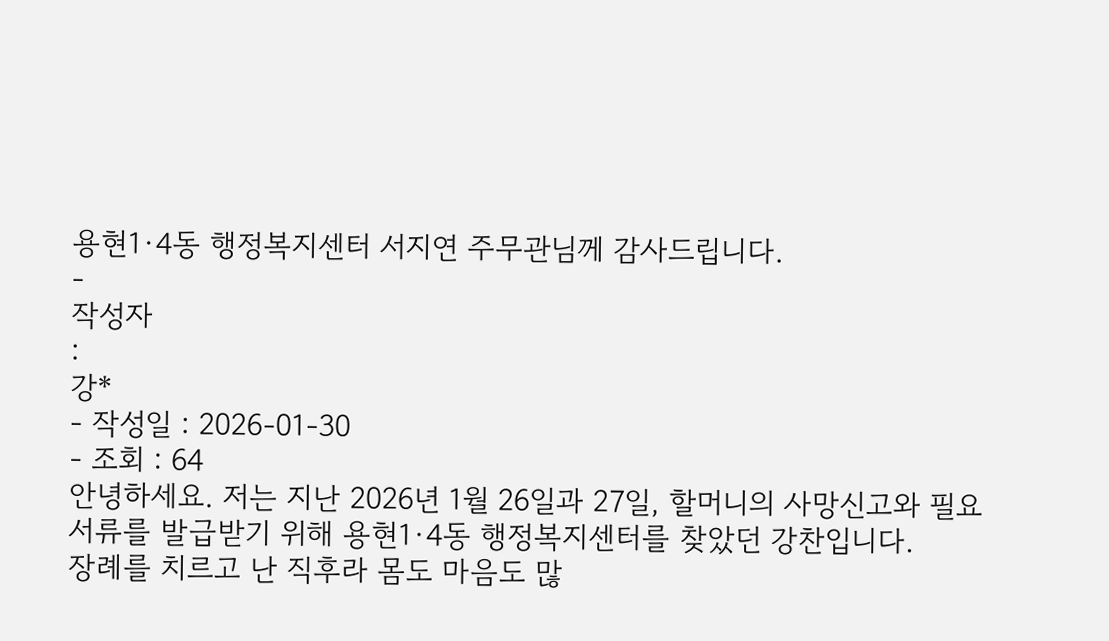용현1·4동 행정복지센터 서지연 주무관님께 감사드립니다.
-
작성자
:
강*
- 작성일 : 2026-01-30
- 조회 : 64
안녕하세요. 저는 지난 2026년 1월 26일과 27일, 할머니의 사망신고와 필요 서류를 발급받기 위해 용현1·4동 행정복지센터를 찾았던 강찬입니다.
장례를 치르고 난 직후라 몸도 마음도 많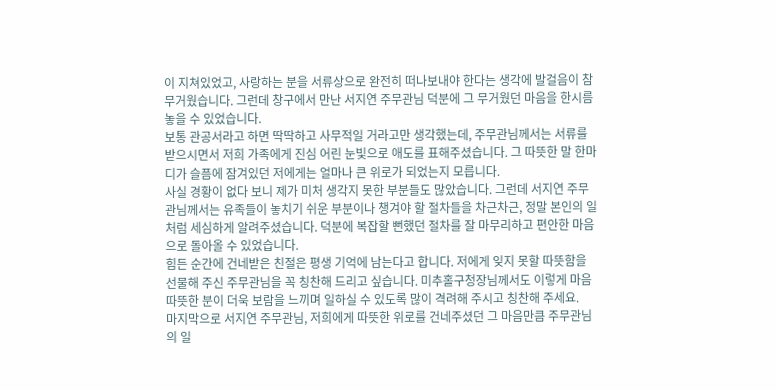이 지쳐있었고, 사랑하는 분을 서류상으로 완전히 떠나보내야 한다는 생각에 발걸음이 참 무거웠습니다. 그런데 창구에서 만난 서지연 주무관님 덕분에 그 무거웠던 마음을 한시름 놓을 수 있었습니다.
보통 관공서라고 하면 딱딱하고 사무적일 거라고만 생각했는데, 주무관님께서는 서류를 받으시면서 저희 가족에게 진심 어린 눈빛으로 애도를 표해주셨습니다. 그 따뜻한 말 한마디가 슬픔에 잠겨있던 저에게는 얼마나 큰 위로가 되었는지 모릅니다.
사실 경황이 없다 보니 제가 미처 생각지 못한 부분들도 많았습니다. 그런데 서지연 주무관님께서는 유족들이 놓치기 쉬운 부분이나 챙겨야 할 절차들을 차근차근, 정말 본인의 일처럼 세심하게 알려주셨습니다. 덕분에 복잡할 뻔했던 절차를 잘 마무리하고 편안한 마음으로 돌아올 수 있었습니다.
힘든 순간에 건네받은 친절은 평생 기억에 남는다고 합니다. 저에게 잊지 못할 따뜻함을 선물해 주신 주무관님을 꼭 칭찬해 드리고 싶습니다. 미추홀구청장님께서도 이렇게 마음 따뜻한 분이 더욱 보람을 느끼며 일하실 수 있도록 많이 격려해 주시고 칭찬해 주세요.
마지막으로 서지연 주무관님, 저희에게 따뜻한 위로를 건네주셨던 그 마음만큼 주무관님의 일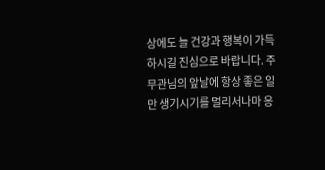상에도 늘 건강과 행복이 가득하시길 진심으로 바랍니다. 주무관님의 앞날에 항상 좋은 일만 생기시기를 멀리서나마 응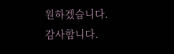원하겠습니다.
감사합니다.